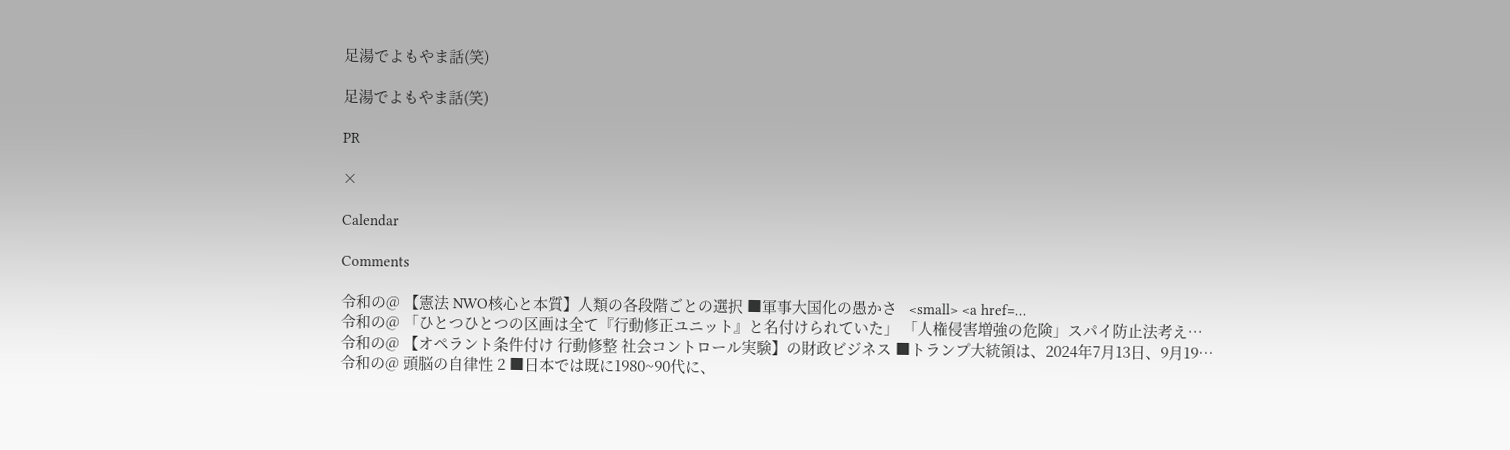足湯でよもやま話(笑)

足湯でよもやま話(笑)

PR

×

Calendar

Comments

令和の@ 【憲法 NWO核心と本質】人類の各段階ごとの選択 ■軍事大国化の愚かさ   <small> <a href=…
令和の@ 「ひとつひとつの区画は全て『行動修正ユニット』と名付けられていた」 「人権侵害増強の危険」スパイ防止法考え…
令和の@ 【オペラント条件付け 行動修整 社会コントロール実験】の財政ビジネス ■トランプ大統領は、2024年7月13日、9月19…
令和の@ 頭脳の自律性 2 ■日本では既に1980~90代に、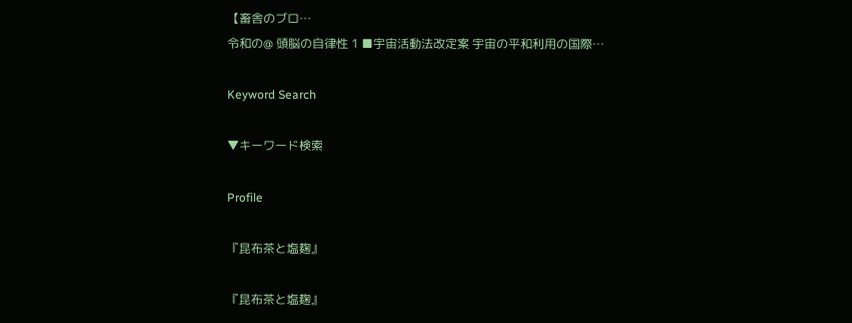【畜舎のブロ…
令和の@ 頭脳の自律性 1 ■宇宙活動法改定案 宇宙の平和利用の国際…

Keyword Search

▼キーワード検索

Profile

『昆布茶と塩麹』

『昆布茶と塩麹』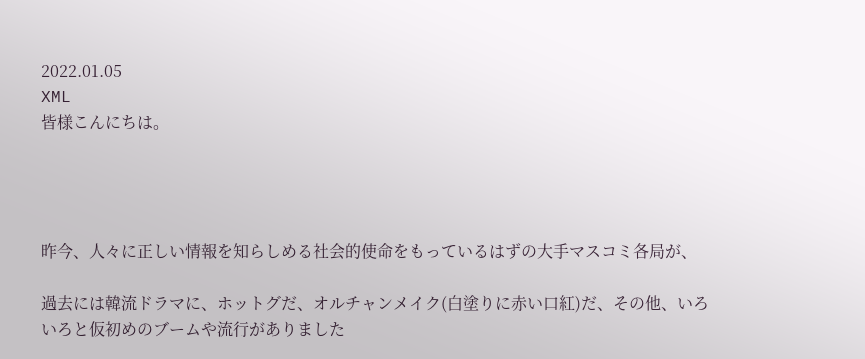2022.01.05
XML
皆様こんにちは。




昨今、人々に正しい情報を知らしめる社会的使命をもっているはずの大手マスコミ各局が、

過去には韓流ドラマに、ホットグだ、オルチャンメイク(白塗りに赤い口紅)だ、その他、いろいろと仮初めのブームや流行がありました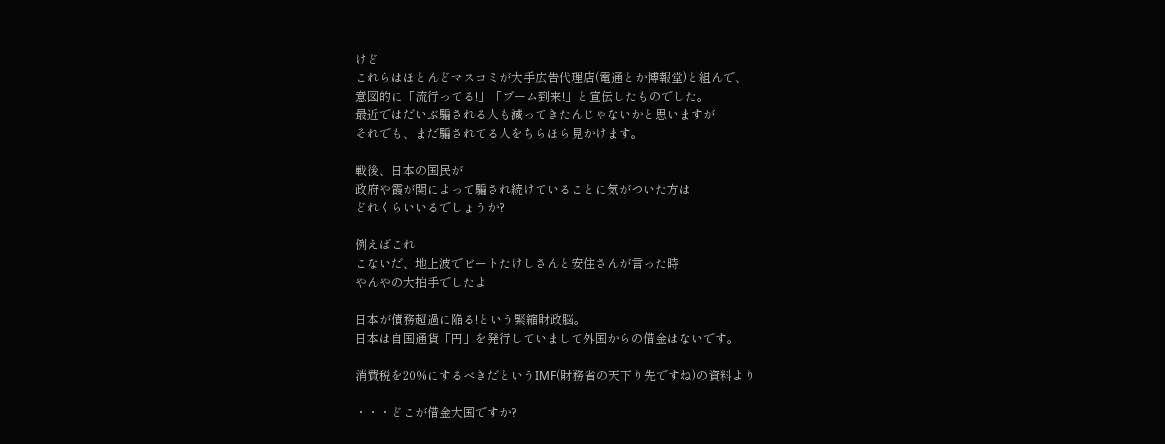けど
これらはほとんどマスコミが大手広告代理店(電通とか博報堂)と組んで、
意図的に「流行ってる!」「ブーム到来!」と宣伝したものでした。
最近ではだいぶ騙される人も減ってきたんじゃないかと思いますが
それでも、まだ騙されてる人をちらほら見かけます。

戦後、日本の国民が
政府や霞が関によって騙され続けていることに気がついた方は
どれくらいいるでしょうか?

例えばこれ
こないだ、地上波でビートたけしさんと安住さんが言った時
やんやの大拍手でしたよ

日本が債務超過に陥る!という緊縮財政脳。
日本は自国通貨「円」を発行していまして外国からの借金はないです。

消費税を20%にするべきだというIMF(財務省の天下り先ですね)の資料より

・・・どこが借金大国ですか?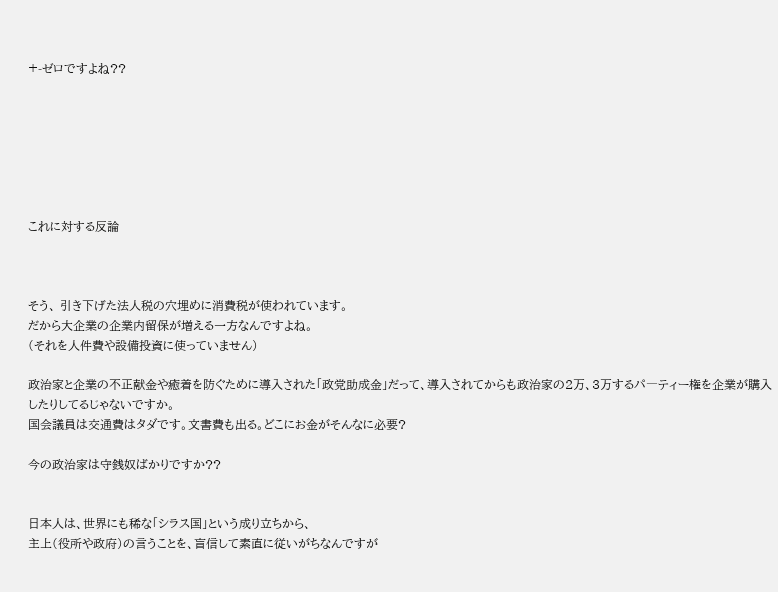+-ゼロですよね??







これに対する反論



そう、 引き下げた法人税の穴埋めに消費税が使われています。
だから大企業の企業内留保が増える一方なんですよね。
(それを人件費や設備投資に使っていません)

政治家と企業の不正献金や癒着を防ぐために導入された「政党助成金」だって、導入されてからも政治家の2万、3万するパ―ティー権を企業が購入したりしてるじゃないですか。
国会議員は交通費はタダです。文書費も出る。どこにお金がそんなに必要?

今の政治家は守銭奴ばかりですか??


日本人は、世界にも稀な「シラス国」という成り立ちから、
主上(役所や政府)の言うことを、盲信して素直に従いがちなんですが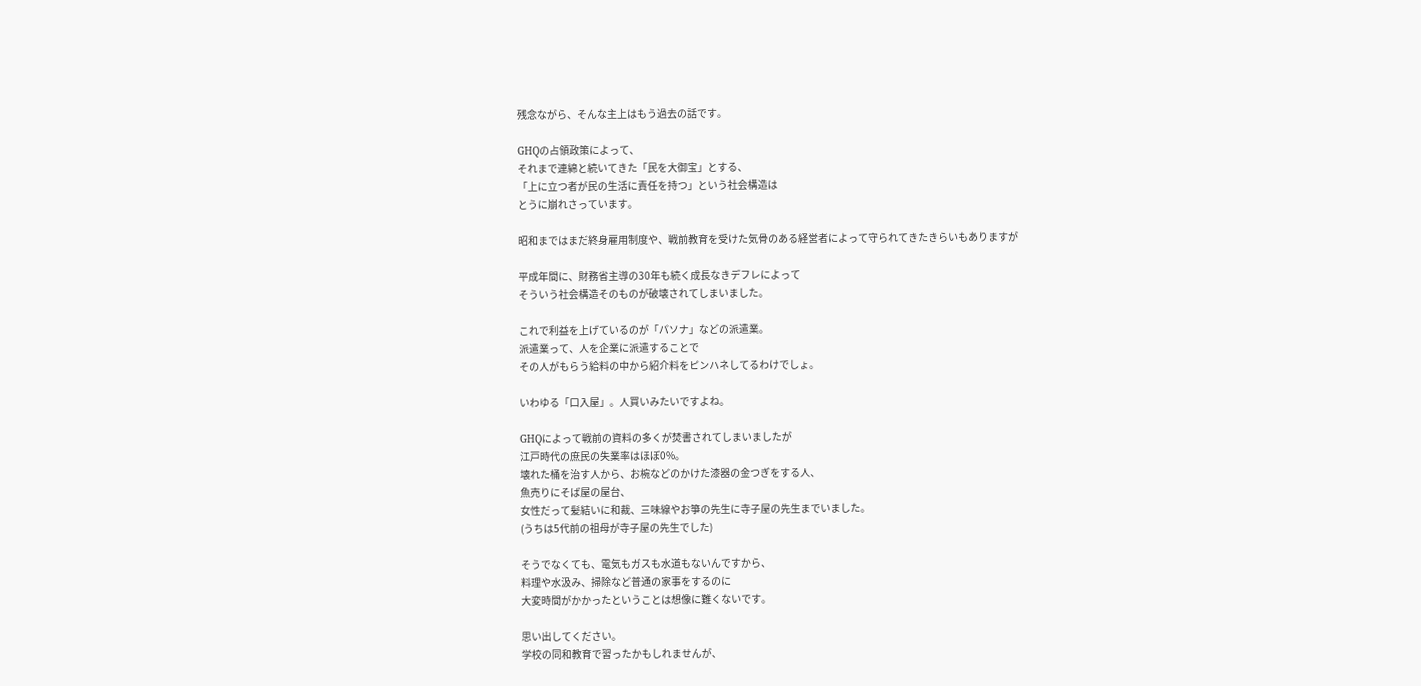残念ながら、そんな主上はもう過去の話です。

GHQの占領政策によって、
それまで連綿と続いてきた「民を大御宝」とする、
「上に立つ者が民の生活に責任を持つ」という社会構造は
とうに崩れさっています。

昭和まではまだ終身雇用制度や、戦前教育を受けた気骨のある経営者によって守られてきたきらいもありますが

平成年間に、財務省主導の30年も続く成長なきデフレによって
そういう社会構造そのものが破壊されてしまいました。

これで利益を上げているのが「パソナ」などの派遣業。
派遣業って、人を企業に派遣することで
その人がもらう給料の中から紹介料をピンハネしてるわけでしょ。

いわゆる「口入屋」。人買いみたいですよね。

GHQによって戦前の資料の多くが焚書されてしまいましたが
江戸時代の庶民の失業率はほぼ0%。
壊れた桶を治す人から、お椀などのかけた漆器の金つぎをする人、
魚売りにそば屋の屋台、
女性だって髪結いに和裁、三味線やお箏の先生に寺子屋の先生までいました。
(うちは5代前の祖母が寺子屋の先生でした)

そうでなくても、電気もガスも水道もないんですから、
料理や水汲み、掃除など普通の家事をするのに
大変時間がかかったということは想像に難くないです。

思い出してください。
学校の同和教育で習ったかもしれませんが、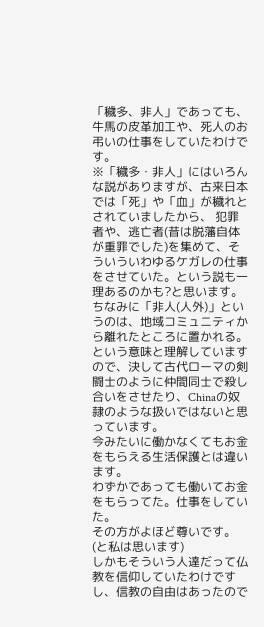「穢多、非人」であっても、牛馬の皮革加工や、死人のお弔いの仕事をしていたわけです。
※「穢多・非人」にはいろんな説がありますが、古来日本 では「死」や「血」が穢れとされていましたから、 犯罪者や、逃亡者(昔は脱藩自体が重罪でした)を集めて、そういういわゆるケガレの仕事をさせていた。という説も一理あるのかも?と思います。
ちなみに「非人(人外)」というのは、地域コミュニティから離れたところに置かれる。という意味と理解していますので、決して古代ローマの剣闘士のように仲間同士で殺し合いをさせたり、Chinaの奴隷のような扱いではないと思っています。
今みたいに働かなくてもお金をもらえる生活保護とは違います。
わずかであっても働いてお金をもらってた。仕事をしていた。
その方がよほど尊いです。(と私は思います)
しかもそういう人達だって仏教を信仰していたわけですし、信教の自由はあったので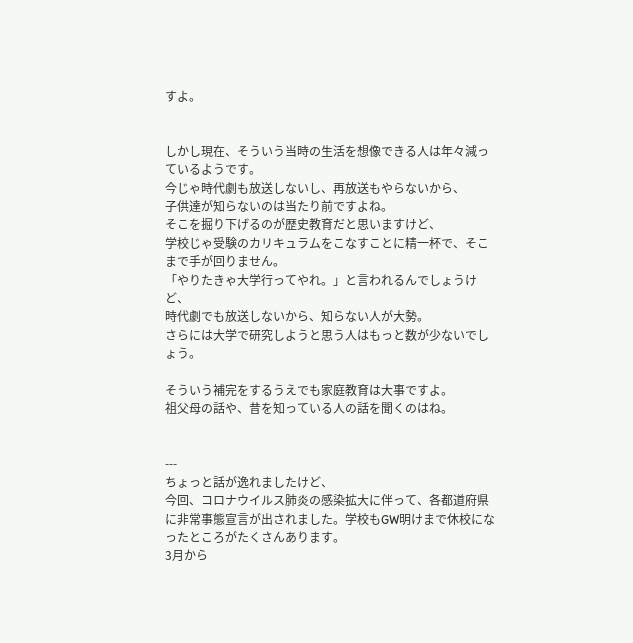すよ。


しかし現在、そういう当時の生活を想像できる人は年々減っているようです。
今じゃ時代劇も放送しないし、再放送もやらないから、
子供達が知らないのは当たり前ですよね。
そこを掘り下げるのが歴史教育だと思いますけど、
学校じゃ受験のカリキュラムをこなすことに精一杯で、そこまで手が回りません。
「やりたきゃ大学行ってやれ。」と言われるんでしょうけど、
時代劇でも放送しないから、知らない人が大勢。
さらには大学で研究しようと思う人はもっと数が少ないでしょう。

そういう補完をするうえでも家庭教育は大事ですよ。
祖父母の話や、昔を知っている人の話を聞くのはね。


---
ちょっと話が逸れましたけど、
今回、コロナウイルス肺炎の感染拡大に伴って、各都道府県に非常事態宣言が出されました。学校もGW明けまで休校になったところがたくさんあります。
3月から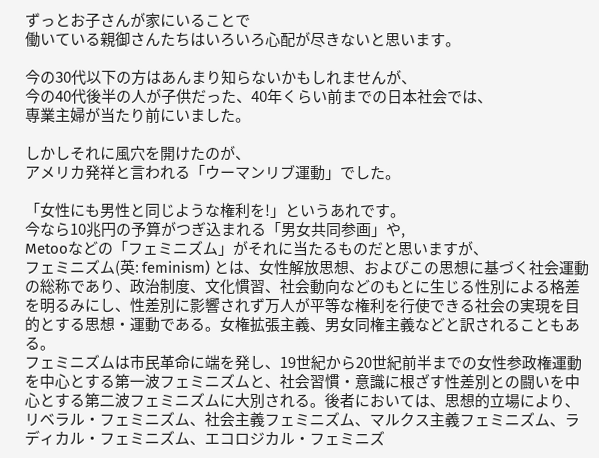ずっとお子さんが家にいることで
働いている親御さんたちはいろいろ心配が尽きないと思います。

今の30代以下の方はあんまり知らないかもしれませんが、
今の40代後半の人が子供だった、40年くらい前までの日本社会では、
専業主婦が当たり前にいました。

しかしそれに風穴を開けたのが、
アメリカ発祥と言われる「ウーマンリブ運動」でした。

「女性にも男性と同じような権利を!」というあれです。
今なら10兆円の予算がつぎ込まれる「男女共同参画」や,
Metooなどの「フェミニズム」がそれに当たるものだと思いますが、
フェミニズム(英: feminism) とは、女性解放思想、およびこの思想に基づく社会運動の総称であり、政治制度、文化慣習、社会動向などのもとに生じる性別による格差を明るみにし、性差別に影響されず万人が平等な権利を行使できる社会の実現を目的とする思想・運動である。女権拡張主義、男女同権主義などと訳されることもある。
フェミニズムは市民革命に端を発し、19世紀から20世紀前半までの女性参政権運動を中心とする第一波フェミニズムと、社会習慣・意識に根ざす性差別との闘いを中心とする第二波フェミニズムに大別される。後者においては、思想的立場により、リベラル・フェミニズム、社会主義フェミニズム、マルクス主義フェミニズム、ラディカル・フェミニズム、エコロジカル・フェミニズ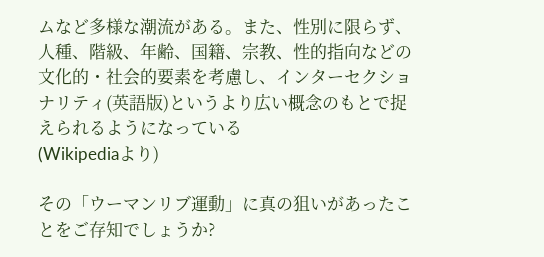ムなど多様な潮流がある。また、性別に限らず、人種、階級、年齢、国籍、宗教、性的指向などの文化的・社会的要素を考慮し、インターセクショナリティ(英語版)というより広い概念のもとで捉えられるようになっている
(Wikipediaより)

その「ウーマンリブ運動」に真の狙いがあったことをご存知でしょうか?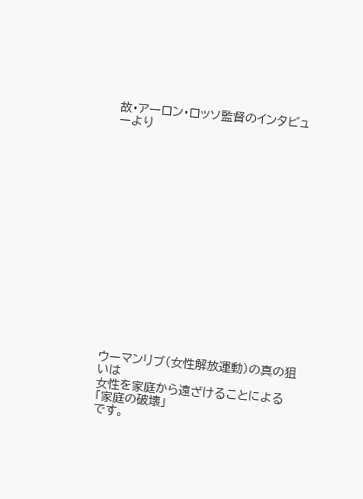故・アーロン・ロッソ監督のインタビューより

















ウーマンリブ(女性解放運動)の真の狙いは
女性を家庭から遠ざけることによる「家庭の破壊」
です。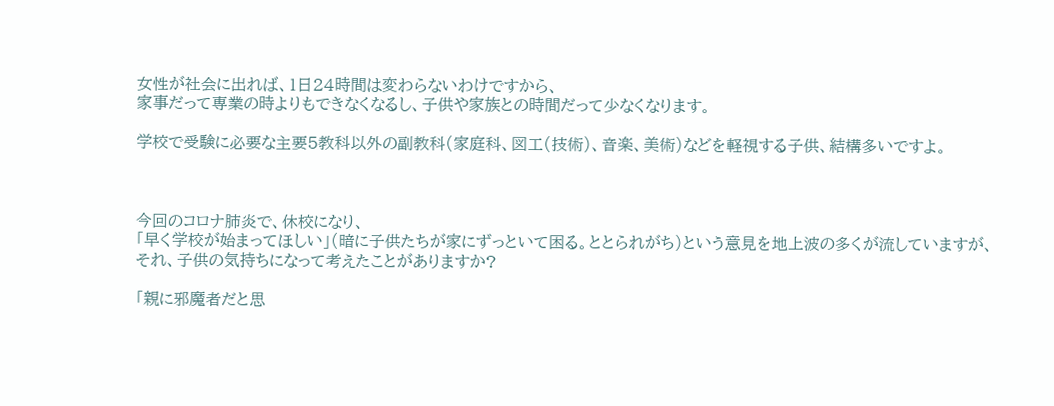女性が社会に出れば、1日24時間は変わらないわけですから、
家事だって専業の時よりもできなくなるし、子供や家族との時間だって少なくなります。

学校で受験に必要な主要5教科以外の副教科(家庭科、図工(技術)、音楽、美術)などを軽視する子供、結構多いですよ。



今回のコロナ肺炎で、休校になり、
「早く学校が始まってほしい」(暗に子供たちが家にずっといて困る。ととられがち)という意見を地上波の多くが流していますが、
それ、子供の気持ちになって考えたことがありますか?

「親に邪魔者だと思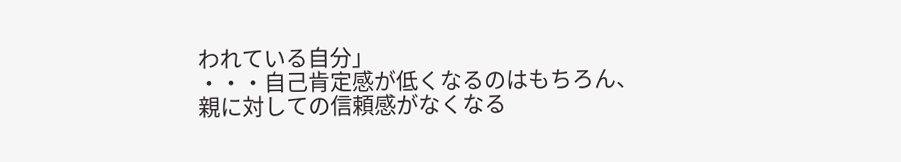われている自分」
・・・自己肯定感が低くなるのはもちろん、
親に対しての信頼感がなくなる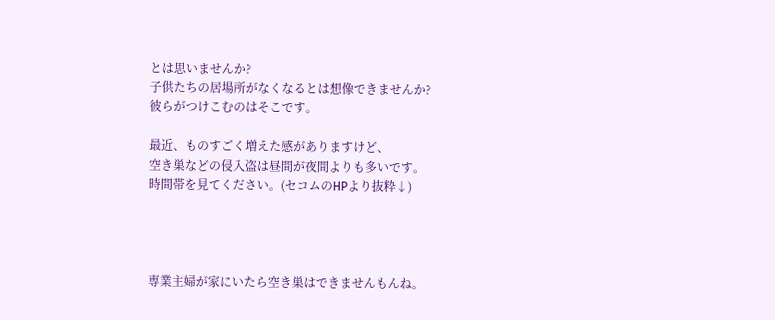とは思いませんか?
子供たちの居場所がなくなるとは想像できませんか?
彼らがつけこむのはそこです。

最近、ものすごく増えた感がありますけど、
空き巣などの侵入盗は昼間が夜間よりも多いです。
時間帯を見てください。(セコムのHPより抜粋↓)




専業主婦が家にいたら空き巣はできませんもんね。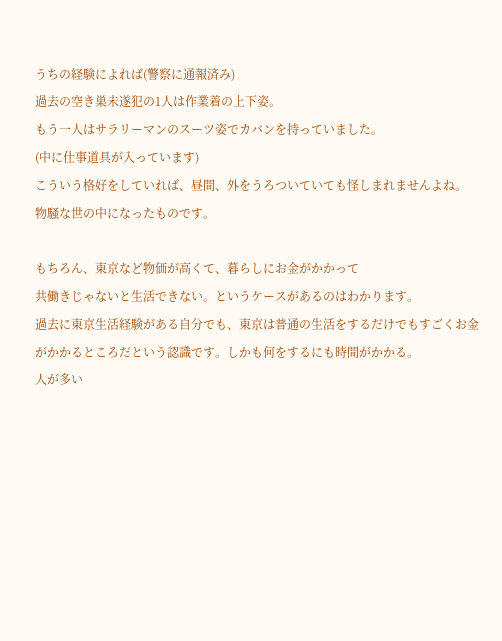うちの経験によれば(警察に通報済み)
過去の空き巣未遂犯の1人は作業着の上下姿。
もう一人はサラリーマンのスーツ姿でカバンを持っていました。
(中に仕事道具が入っています)
こういう格好をしていれば、昼間、外をうろついていても怪しまれませんよね。
物騒な世の中になったものです。

もちろん、東京など物価が高くて、暮らしにお金がかかって
共働きじゃないと生活できない。というケースがあるのはわかります。
過去に東京生活経験がある自分でも、東京は普通の生活をするだけでもすごくお金がかかるところだという認識です。しかも何をするにも時間がかかる。
人が多い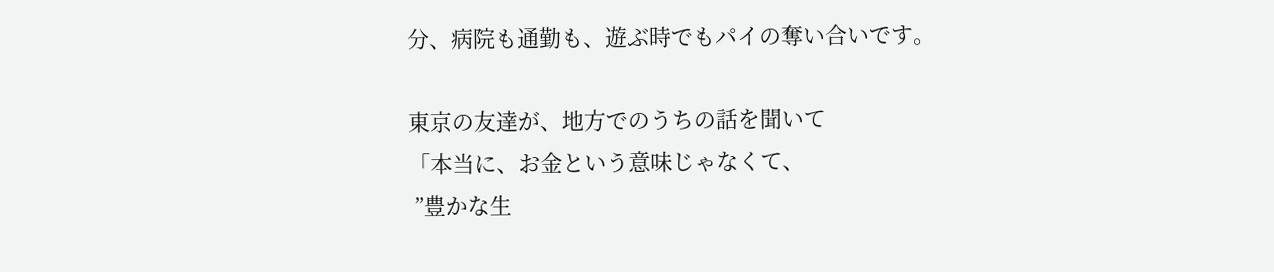分、病院も通勤も、遊ぶ時でもパイの奪い合いです。

東京の友達が、地方でのうちの話を聞いて
「本当に、お金という意味じゃなくて、
 ”豊かな生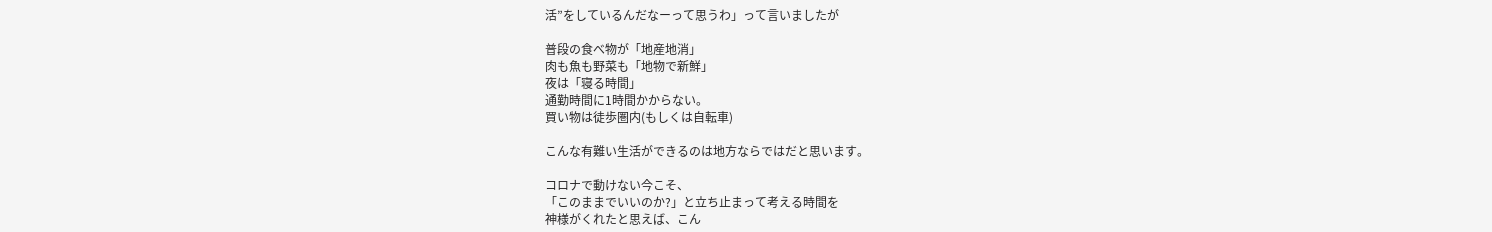活”をしているんだなーって思うわ」って言いましたが

普段の食べ物が「地産地消」
肉も魚も野菜も「地物で新鮮」
夜は「寝る時間」
通勤時間に1時間かからない。
買い物は徒歩圏内(もしくは自転車)

こんな有難い生活ができるのは地方ならではだと思います。

コロナで動けない今こそ、
「このままでいいのか?」と立ち止まって考える時間を
神様がくれたと思えば、こん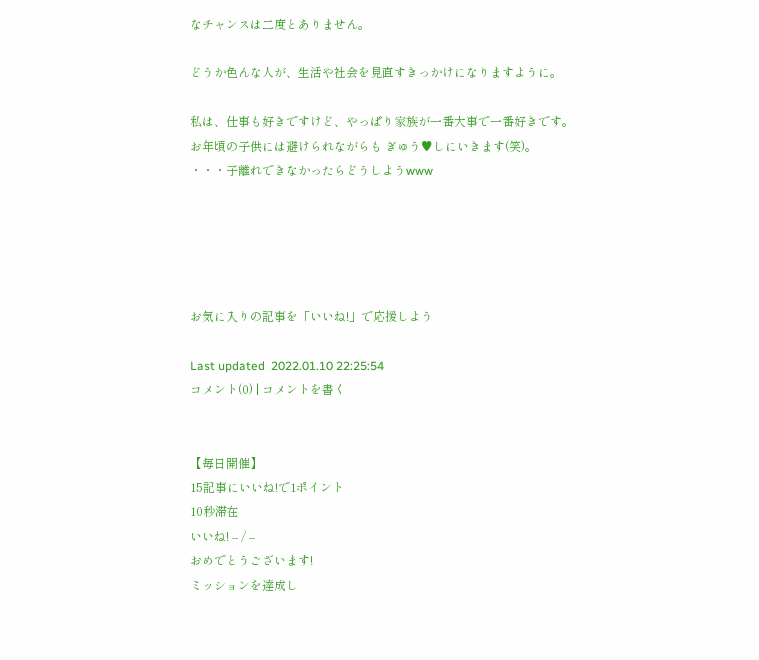なチャンスは二度とありません。

どうか色んな人が、生活や社会を見直すきっかけになりますように。

私は、仕事も好きですけど、やっぱり家族が一番大事で一番好きです。
お年頃の子供には避けられながらも ぎゅう♥しにいきます(笑)。
・・・子離れできなかったらどうしようwww





お気に入りの記事を「いいね!」で応援しよう

Last updated  2022.01.10 22:25:54
コメント(0) | コメントを書く


【毎日開催】
15記事にいいね!で1ポイント
10秒滞在
いいね! -- / --
おめでとうございます!
ミッションを達成し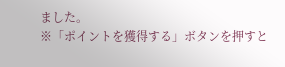ました。
※「ポイントを獲得する」ボタンを押すと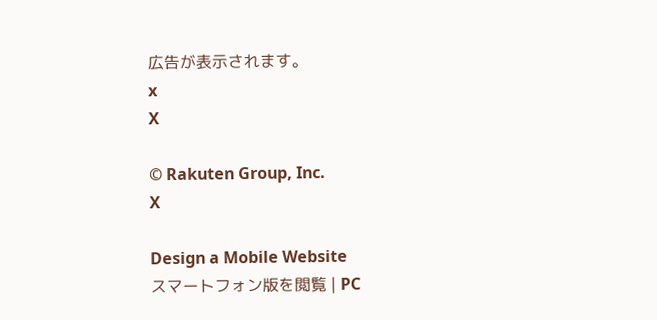広告が表示されます。
x
X

© Rakuten Group, Inc.
X

Design a Mobile Website
スマートフォン版を閲覧 | PC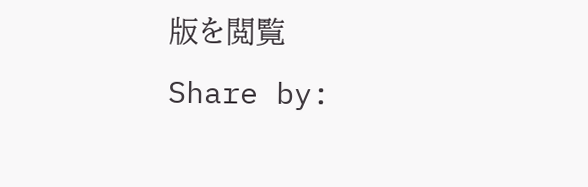版を閲覧
Share by: